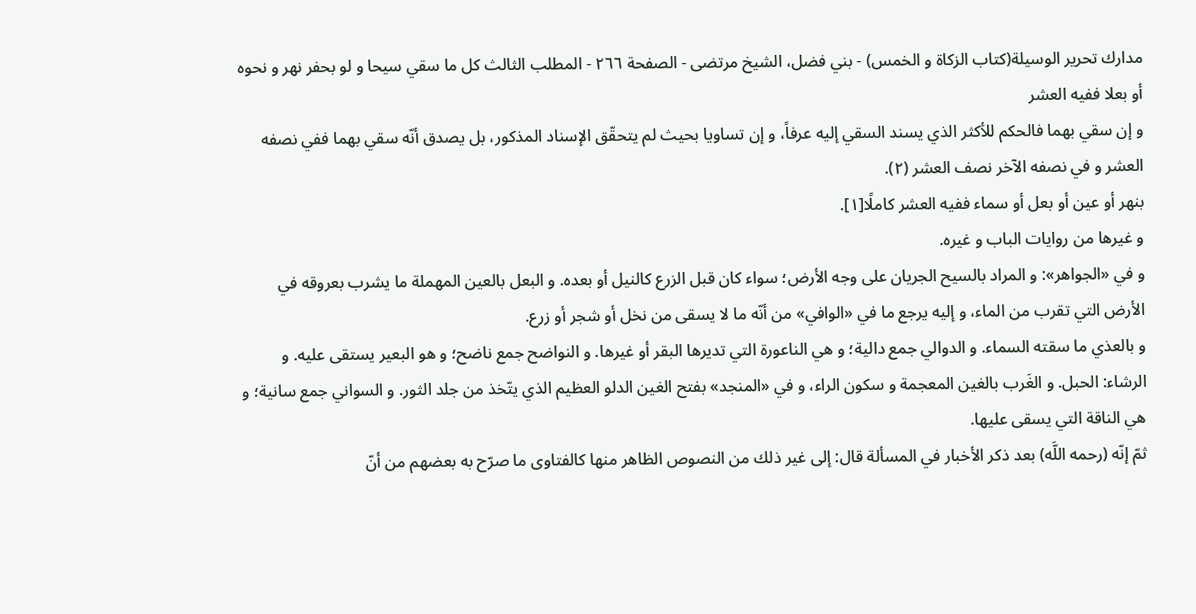مدارك تحرير الوسيلة(كتاب الزكاة و الخمس) - بني فضل، الشيخ مرتضى - الصفحة ٢٦٦ - المطلب الثالث كل ما سقي سيحا و لو بحفر نهر و نحوه أو بعلا ففيه العشر
و إن سقي بهما فالحكم للأكثر الذي يسند السقي إليه عرفاً، و إن تساويا بحيث لم يتحقّق الإسناد المذكور، بل يصدق أنّه سقي بهما ففي نصفه العشر و في نصفه الآخر نصف العشر (٢).
بنهر أو عين أو بعل أو سماء ففيه العشر كاملًا[١].
و غيرها من روايات الباب و غيره.
و في «الجواهر»: و المراد بالسيح الجريان على وجه الأرض؛ سواء كان قبل الزرع كالنيل أو بعده. و البعل بالعين المهملة ما يشرب بعروقه في الأرض التي تقرب من الماء، و إليه يرجع ما في «الوافي» من أنّه ما لا يسقى من نخل أو شجر أو زرع.
و بالعذي ما سقته السماء. و الدوالي جمع دالية؛ و هي الناعورة التي تديرها البقر أو غيرها. و النواضح جمع ناضح؛ و هو البعير يستقى عليه. و الرشاء: الحبل. و الغَرب بالغين المعجمة و سكون الراء، و في «المنجد» بفتح الغين الدلو العظيم الذي يتّخذ من جلد الثور. و السواني جمع سانية؛ و هي الناقة التي يسقى عليها.
ثمّ إنّه (رحمه اللَّه) بعد ذكر الأخبار في المسألة قال: إلى غير ذلك من النصوص الظاهر منها كالفتاوى ما صرّح به بعضهم من أنّ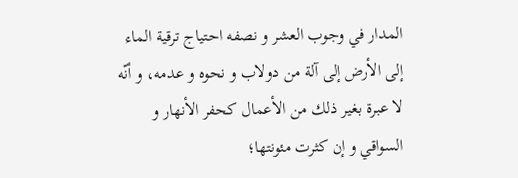المدار في وجوب العشر و نصفه احتياج ترقية الماء إلى الأرض إلى آلة من دولاب و نحوه و عدمه، و أنّه لا عبرة بغير ذلك من الأعمال كحفر الأنهار و السواقي و إن كثرت مئونتها؛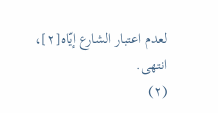لعدم اعتبار الشارع إيّاه[٢]، انتهى.
(٢)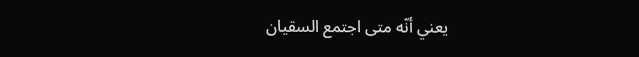يعني أنّه متى اجتمع السقيان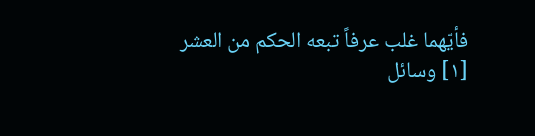فأيّهما غلب عرفاً تبعه الحكم من العشر
[١] وسائل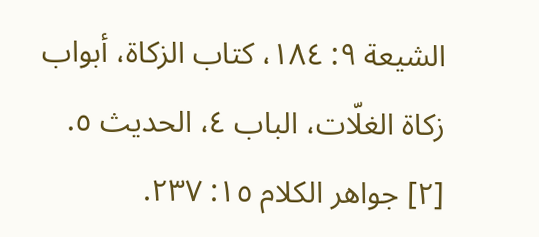الشيعة ٩: ١٨٤، كتاب الزكاة، أبواب زكاة الغلّات، الباب ٤، الحديث ٥.
[٢] جواهر الكلام ١٥: ٢٣٧.